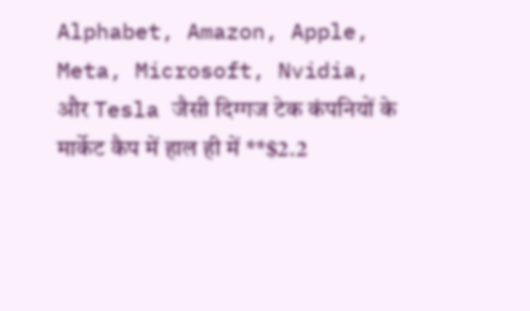Alphabet, Amazon, Apple, Meta, Microsoft, Nvidia, और Tesla जैसी दिग्गज टेक कंपनियों के मार्केट कैप में हाल ही में **$2.2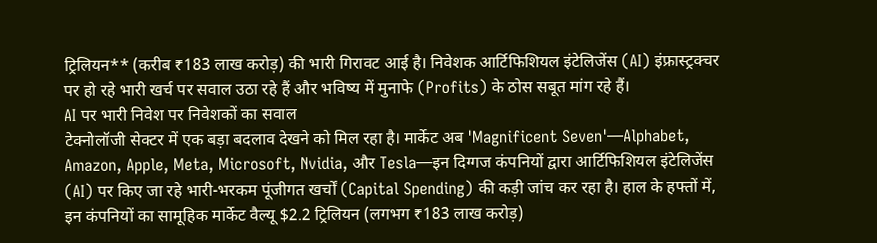ट्रिलियन** (करीब ₹183 लाख करोड़) की भारी गिरावट आई है। निवेशक आर्टिफिशियल इंटेलिजेंस (AI) इंफ्रास्ट्रक्चर पर हो रहे भारी खर्च पर सवाल उठा रहे हैं और भविष्य में मुनाफे (Profits) के ठोस सबूत मांग रहे हैं।
AI पर भारी निवेश पर निवेशकों का सवाल
टेक्नोलॉजी सेक्टर में एक बड़ा बदलाव देखने को मिल रहा है। मार्केट अब 'Magnificent Seven'—Alphabet, Amazon, Apple, Meta, Microsoft, Nvidia, और Tesla—इन दिग्गज कंपनियों द्वारा आर्टिफिशियल इंटेलिजेंस (AI) पर किए जा रहे भारी-भरकम पूंजीगत खर्चों (Capital Spending) की कड़ी जांच कर रहा है। हाल के हफ्तों में, इन कंपनियों का सामूहिक मार्केट वैल्यू $2.2 ट्रिलियन (लगभग ₹183 लाख करोड़)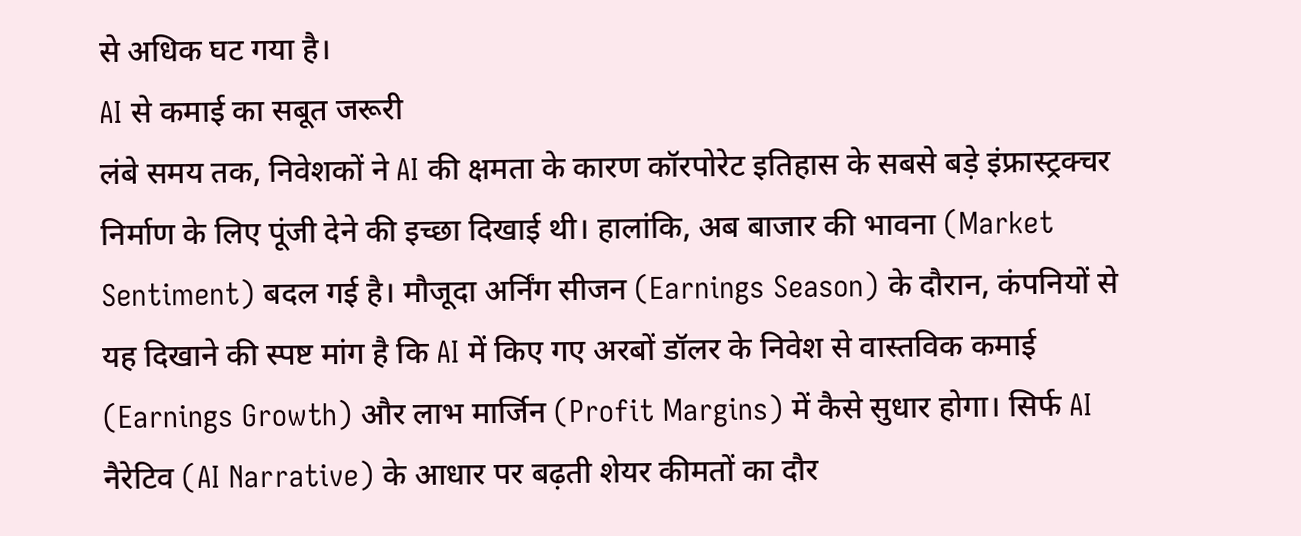से अधिक घट गया है।
AI से कमाई का सबूत जरूरी
लंबे समय तक, निवेशकों ने AI की क्षमता के कारण कॉरपोरेट इतिहास के सबसे बड़े इंफ्रास्ट्रक्चर निर्माण के लिए पूंजी देने की इच्छा दिखाई थी। हालांकि, अब बाजार की भावना (Market Sentiment) बदल गई है। मौजूदा अर्निंग सीजन (Earnings Season) के दौरान, कंपनियों से यह दिखाने की स्पष्ट मांग है कि AI में किए गए अरबों डॉलर के निवेश से वास्तविक कमाई (Earnings Growth) और लाभ मार्जिन (Profit Margins) में कैसे सुधार होगा। सिर्फ AI नैरेटिव (AI Narrative) के आधार पर बढ़ती शेयर कीमतों का दौर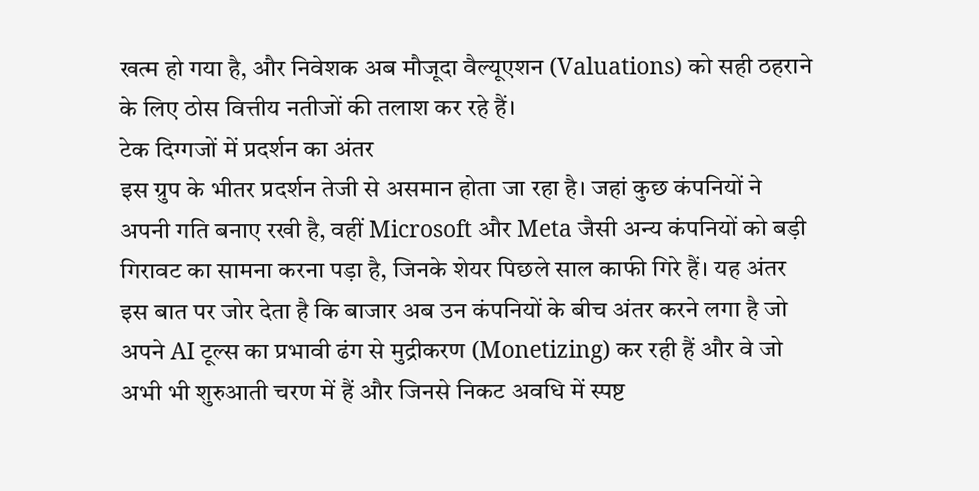खत्म हो गया है, और निवेशक अब मौजूदा वैल्यूएशन (Valuations) को सही ठहराने के लिए ठोस वित्तीय नतीजों की तलाश कर रहे हैं।
टेक दिग्गजों में प्रदर्शन का अंतर
इस ग्रुप के भीतर प्रदर्शन तेजी से असमान होता जा रहा है। जहां कुछ कंपनियों ने अपनी गति बनाए रखी है, वहीं Microsoft और Meta जैसी अन्य कंपनियों को बड़ी गिरावट का सामना करना पड़ा है, जिनके शेयर पिछले साल काफी गिरे हैं। यह अंतर इस बात पर जोर देता है कि बाजार अब उन कंपनियों के बीच अंतर करने लगा है जो अपने AI टूल्स का प्रभावी ढंग से मुद्रीकरण (Monetizing) कर रही हैं और वे जो अभी भी शुरुआती चरण में हैं और जिनसे निकट अवधि में स्पष्ट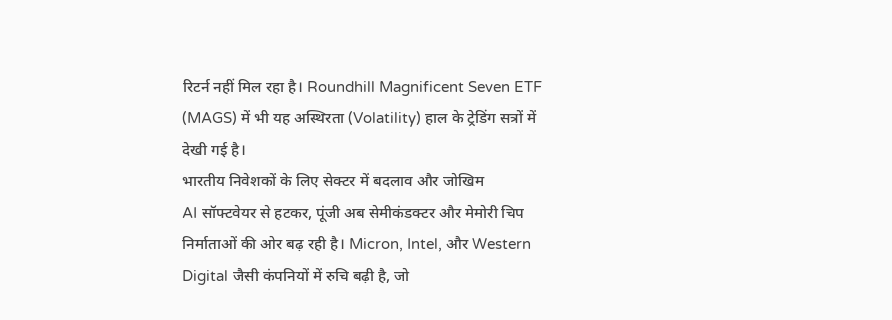रिटर्न नहीं मिल रहा है। Roundhill Magnificent Seven ETF (MAGS) में भी यह अस्थिरता (Volatility) हाल के ट्रेडिंग सत्रों में देखी गई है।
भारतीय निवेशकों के लिए सेक्टर में बदलाव और जोखिम
AI सॉफ्टवेयर से हटकर, पूंजी अब सेमीकंडक्टर और मेमोरी चिप निर्माताओं की ओर बढ़ रही है। Micron, Intel, और Western Digital जैसी कंपनियों में रुचि बढ़ी है, जो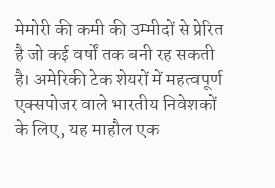मेमोरी की कमी की उम्मीदों से प्रेरित है जो कई वर्षों तक बनी रह सकती है। अमेरिकी टेक शेयरों में महत्वपूर्ण एक्सपोजर वाले भारतीय निवेशकों के लिए, यह माहौल एक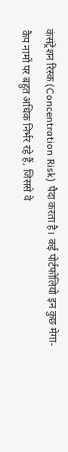कंसंट्रेशन रिस्क (Concentration Risk) पैदा करता है। कई पोर्टफोलियो इन कुछ मेगा-कैप नामों पर बहुत अधिक निर्भर रहे हैं, जिससे वे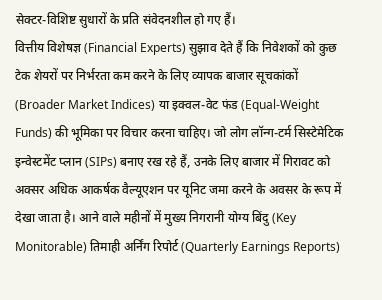सेक्टर-विशिष्ट सुधारों के प्रति संवेदनशील हो गए हैं।
वित्तीय विशेषज्ञ (Financial Experts) सुझाव देते हैं कि निवेशकों को कुछ टेक शेयरों पर निर्भरता कम करने के लिए व्यापक बाजार सूचकांकों (Broader Market Indices) या इक्वल-वेट फंड (Equal-Weight Funds) की भूमिका पर विचार करना चाहिए। जो लोग लॉन्ग-टर्म सिस्टेमेटिक इन्वेस्टमेंट प्लान (SIPs) बनाए रख रहे हैं, उनके लिए बाजार में गिरावट को अक्सर अधिक आकर्षक वैल्यूएशन पर यूनिट जमा करने के अवसर के रूप में देखा जाता है। आने वाले महीनों में मुख्य निगरानी योग्य बिंदु (Key Monitorable) तिमाही अर्निंग रिपोर्ट (Quarterly Earnings Reports)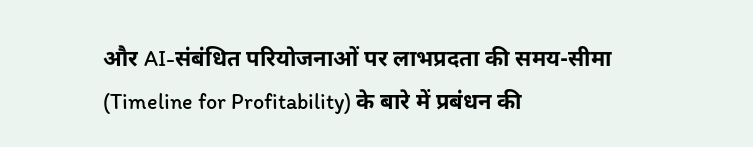और AI-संबंधित परियोजनाओं पर लाभप्रदता की समय-सीमा (Timeline for Profitability) के बारे में प्रबंधन की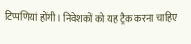टिप्पणियां होंगी। निवेशकों को यह ट्रैक करना चाहिए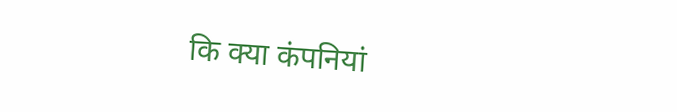कि क्या कंपनियां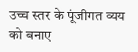उच्च स्तर के पूंजीगत व्यय को बनाए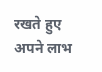रखते हुए अपने लाभ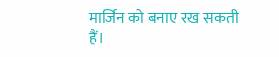मार्जिन को बनाए रख सकती हैं।